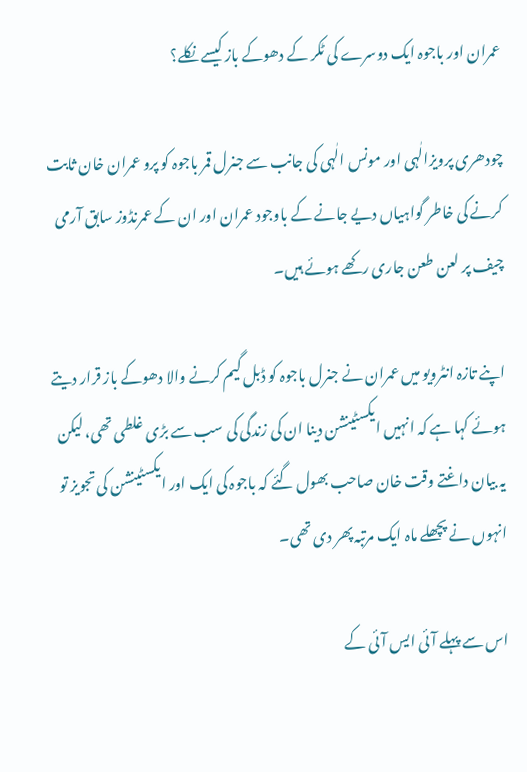عمران اور باجوہ ایک دوسرے کی ٹکر کے دھوکے باز کیسے نکلے؟

چودھری پرویزالٰہی اور مونس الٰہی کی جانب سے جنرل قمر باجوہ کو پرو عمران خان ثابت کرنے کی خاطر گواہیاں دیے جانے کے باوجود عمران اور ان کے عمرنڈوز سابق آرمی چیف پر لعن طعن جاری رکھے ہوئے ہیں۔

اپنے تازہ انٹرویو میں عمران نے جنرل باجوہ کو ڈبل گیم کرنے والا دھوکے باز قرار دیتے ہوئے کہا ہے کہ انہیں ایکسٹینشن دینا ان کی زندگی کی سب سے بڑی غلطی تھی، لیکن یہ بیان داغتے وقت خان صاحب بھول گئے کہ باجوہ کی ایک اور ایکسٹینشن کی تجویز تو انہوں نے پچھلے ماہ ایک مرتبہ پھر دی تھی۔

اس سے پہلے آئی ایس آئی کے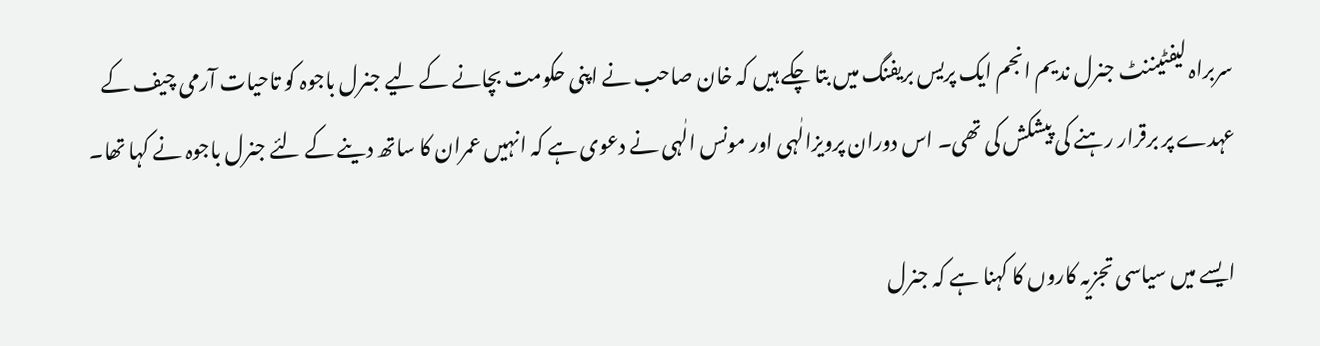سربراہ لیفٹیننٹ جنرل ندیم انجم ایک پریس بریفنگ میں بتا چکے ہیں کہ خان صاحب نے اپنی حکومت بچانے کے لیے جنرل باجوہ کو تاحیات آرمی چیف کے عہدے پر برقرار رہنے کی پیشکش کی تھی۔ اس دوران پرویزالٰہی اور مونس الٰہی نے دعوی ہے کہ انہیں عمران کا ساتھ دینے کے لئے جنرل باجوہ نے کہا تھا۔

ایسے میں سیاسی تجزیہ کاروں کا کہنا ہے کہ جنرل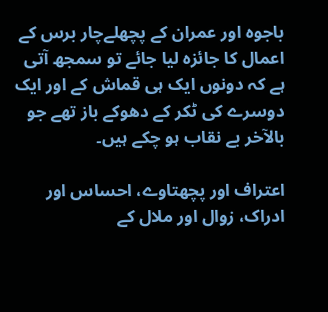باجوہ اور عمران کے پچھلےچار برس کے اعمال کا جائزہ لیا جائے تو سمجھ آتی ہے کہ دونوں ایک ہی قماش کے اور ایک دوسرے کی ٹکر کے دھوکے باز تھے جو بالآخر بے نقاب ہو چکے ہیں۔

اعتراف اور پچھتاوے، احساس اور ادراک، زوال اور ملال کے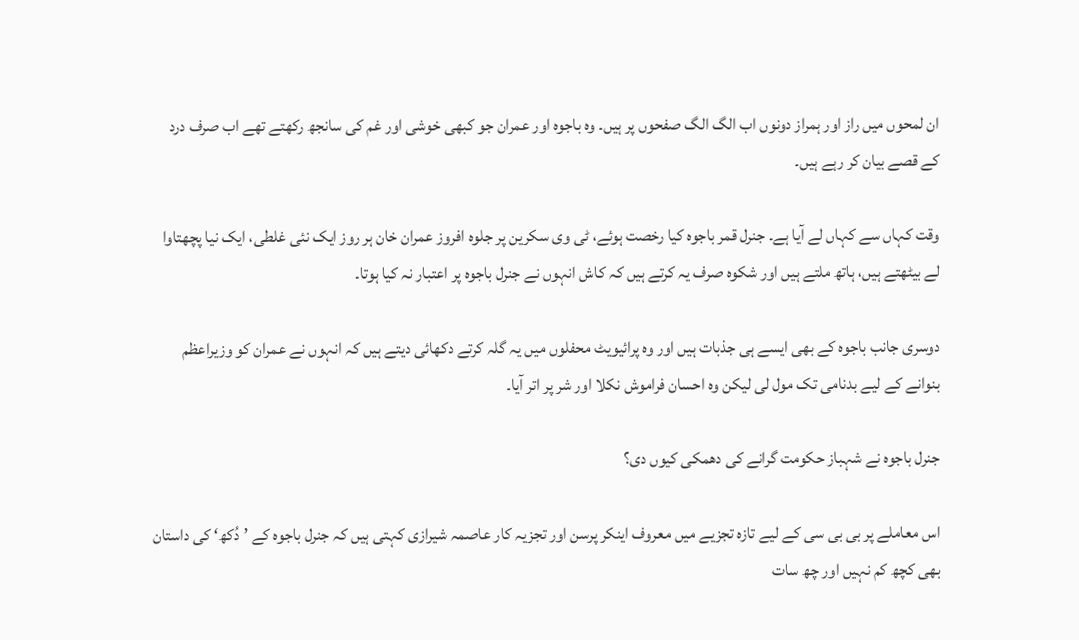ان لمحوں میں راز اور ہمراز دونوں اب الگ الگ صفحوں پر ہیں۔ وہ باجوہ اور عمران جو کبھی خوشی اور غم کی سانجھ رکھتے تھے اب صرف درد کے قصے بیان کر رہے ہیں۔

وقت کہاں سے کہاں لے آیا ہے۔ جنرل قمر باجوہ کیا رخصت ہوئے، ٹی وی سکرین پر جلوہ افروز عمران خان ہر روز ایک نئی غلطی، ایک نیا پچھتاوا لے بیٹھتے ہیں، ہاتھ ملتے ہیں اور شکوہ صرف یہ کرتے ہیں کہ کاش انہوں نے جنرل باجوہ پر اعتبار نہ کیا ہوتا۔

دوسری جانب باجوہ کے بھی ایسے ہی جذبات ہیں اور وہ پرائیویٹ محفلوں میں یہ گلہ کرتے دکھائی دیتے ہیں کہ انہوں نے عمران کو وزیراعظم بنوانے کے لیے بدنامی تک مول لی لیکن وہ احسان فراموش نکلا اور شر پر اتر آیا۔

جنرل باجوہ نے شہباز حکومت گرانے کی دھمکی کیوں دی؟

اس معاملے پر بی بی سی کے لیے تازہ تجزیے میں معروف اینکر پرسن اور تجزیہ کار عاصمہ شیرازی کہتی ہیں کہ جنرل باجوہ کے ’دُکھ‘ کی داستان بھی کچھ کم نہیں اور چھ سات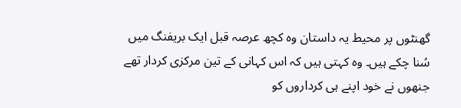گھنٹوں پر محیط یہ داستان وہ کچھ عرصہ قبل ایک بریفنگ میں سُنا چکے ہیں۔ وہ کہتی ہیں کہ اس کہانی کے تین مرکزی کردار تھے جنھوں نے خود اپنے ہی کرداروں کو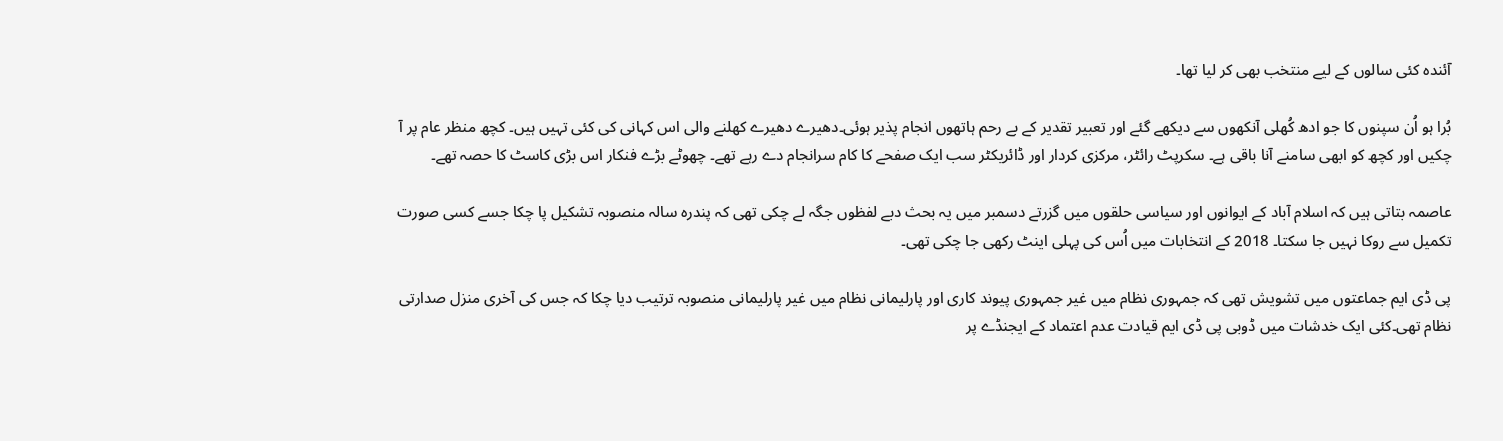آئندہ کئی سالوں کے لیے منتخب بھی کر لیا تھا۔

بُرا ہو اُن سپنوں کا جو ادھ کُھلی آنکھوں سے دیکھے گئے اور تعبیر تقدیر کے بے رحم ہاتھوں انجام پذیر ہوئی۔دھیرے دھیرے کھلنے والی اس کہانی کی کئی تہیں ہیں۔ کچھ منظر عام پر آ چکیں اور کچھ کو ابھی سامنے آنا باقی ہے۔ سکرپٹ رائٹر، مرکزی کردار اور ڈائریکٹر سب ایک صفحے کا کام سرانجام دے رہے تھے۔ چھوٹے بڑے فنکار اس بڑی کاسٹ کا حصہ تھے۔

عاصمہ بتاتی ہیں کہ اسلام آباد کے ایوانوں اور سیاسی حلقوں میں گزرتے دسمبر میں یہ بحث دبے لفظوں جگہ لے چکی تھی کہ پندرہ سالہ منصوبہ تشکیل پا چکا جسے کسی صورت تکمیل سے روکا نہیں جا سکتا۔ 2018 کے انتخابات میں اُس کی پہلی اینٹ رکھی جا چکی تھی۔

پی ڈی ایم جماعتوں میں تشویش تھی کہ جمہوری نظام میں غیر جمہوری پیوند کاری اور پارلیمانی نظام میں غیر پارلیمانی منصوبہ ترتیب دیا چکا کہ جس کی آخری منزل صدارتی نظام تھی۔کئی ایک خدشات میں ڈوبی پی ڈی ایم قیادت عدم اعتماد کے ایجنڈے پر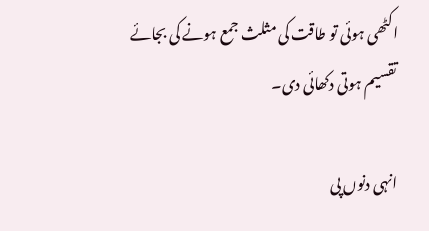اکٹھی ہوئی تو طاقت کی مثلث جمع ہونے کی بجائے تقسیم ہوتی دکھائی دی۔

انہی دنوں پی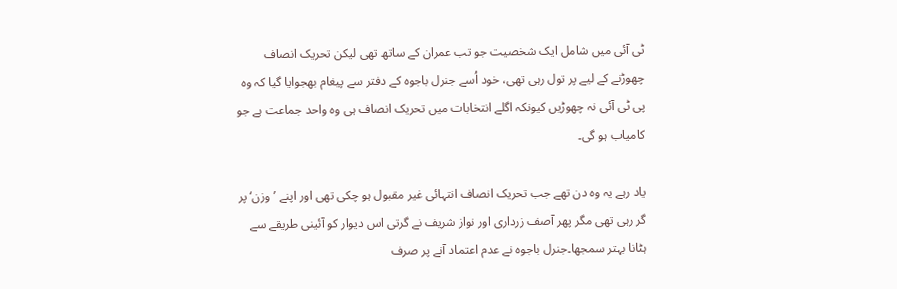ٹی آئی میں شامل ایک شخصیت جو تب عمران کے ساتھ تھی لیکن تحریک انصاف چھوڑنے کے لیے پر تول رہی تھی، خود اُسے جنرل باجوہ کے دفتر سے پیغام بھجوایا گیا کہ وہ پی ٹی آئی نہ چھوڑیں کیونکہ اگلے انتخابات میں تحریک انصاف ہی وہ واحد جماعت ہے جو کامیاب ہو گی۔

یاد رہے یہ وہ دن تھے جب تحریک انصاف انتہائی غیر مقبول ہو چکی تھی اور اپنے ’وزن‘ پر گر رہی تھی مگر پھر آصف زرداری اور نواز شریف نے گرتی اس دیوار کو آئینی طریقے سے ہٹانا بہتر سمجھا۔جنرل باجوہ نے عدم اعتماد آنے پر صرف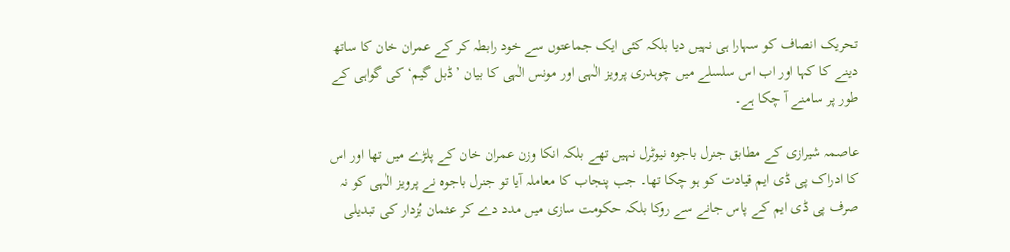تحریک انصاف کو سہارا ہی نہیں دیا بلکہ کئی ایک جماعتوں سے خود رابطہ کر کے عمران خان کا ساتھ دینے کا کہا اور اب اس سلسلے میں چوہدری پرویز الٰہی اور مونس الٰہی کا بیان ’ڈبل گیم‘ کی گواہی کے طور پر سامنے آ چکا ہے۔

عاصمہ شیرازی کے مطابق جنرل باجوہ نیوٹرل نہیں تھے بلکہ انکا وزن عمران خان کے پلڑے میں تھا اور اس کا ادراک پی ڈی ایم قیادت کو ہو چکا تھا۔ جب پنجاب کا معاملہ آیا تو جنرل باجوہ نے پرویز الٰہی کو نہ صرف پی ڈی ایم کے پاس جانے سے روکا بلکہ حکومت سازی میں مدد دے کر عثمان بُزدار کی تبدیلی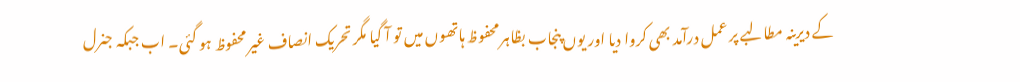کے دیرینہ مطالبے پر عمل درآمد بھی کروا دیا اور یوں پنجاب بظاہر محفوظ ہاتھوں میں تو آ گیا مگر تحریک انصاف غیر محفوظ ہو گئی۔ اب جبکہ جنرل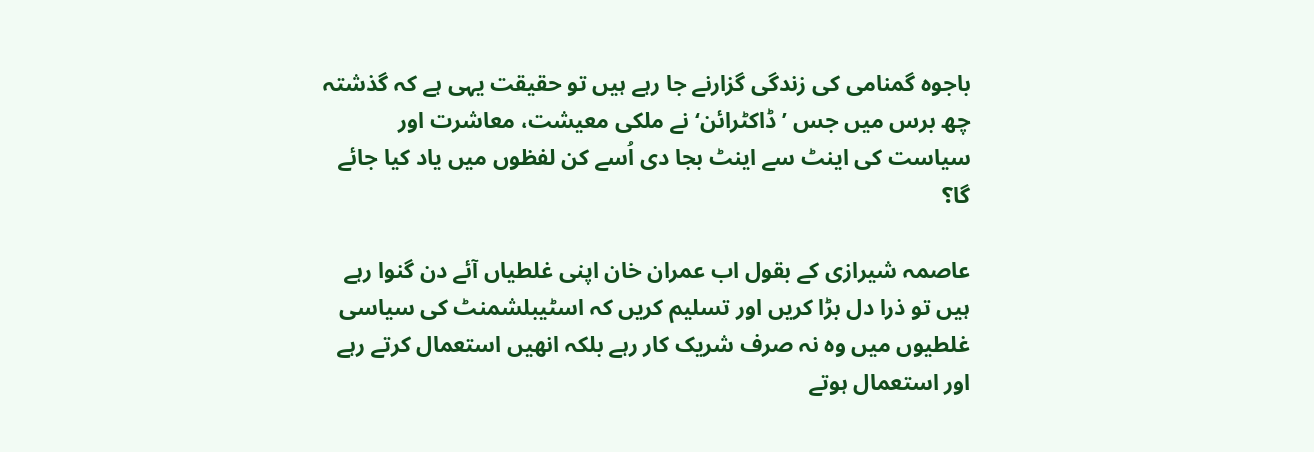باجوہ گمنامی کی زندگی گزارنے جا رہے ہیں تو حقیقت یہی ہے کہ گذشتہ چھ برس میں جس ’ڈاکٹرائن‘ نے ملکی معیشت، معاشرت اور سیاست کی اینٹ سے اینٹ بجا دی اُسے کن لفظوں میں یاد کیا جائے گا؟

عاصمہ شیرازی کے بقول اب عمران خان اپنی غلطیاں آئے دن گنوا رہے ہیں تو ذرا دل بڑا کریں اور تسلیم کریں کہ اسٹیبلشمنٹ کی سیاسی غلطیوں میں وہ نہ صرف شریک کار رہے بلکہ انھیں استعمال کرتے رہے اور استعمال ہوتے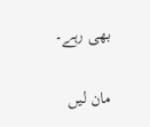بھی رہے۔

مان لیں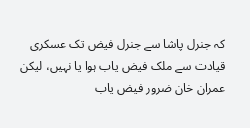کہ جنرل پاشا سے جنرل فیض تک عسکری قیادت سے ملک فیض یاب ہوا یا نہیں، لیکن عمران خان ضرور فیض یاب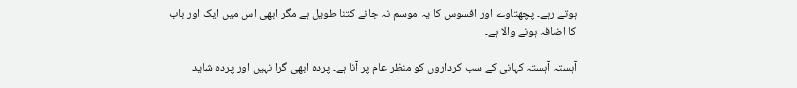ہوتے رہے۔ پچھتاوے اور افسوس کا یہ موسم نہ جانے کتنا طویل ہے مگر ابھی اس میں ایک اور باب کا اضافہ ہونے والا ہے۔

آہستہ آہستہ کہانی کے سب کرداروں کو منظر عام پر آنا ہے۔ پردہ ابھی گرا نہیں اور پردہ شاید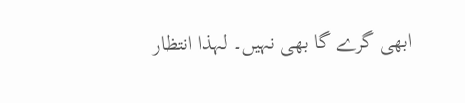ابھی گرے گا بھی نہیں۔ لہذا انتظار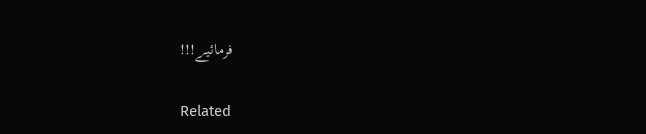فرمائیے!!!

Related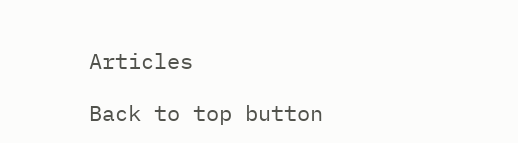Articles

Back to top button